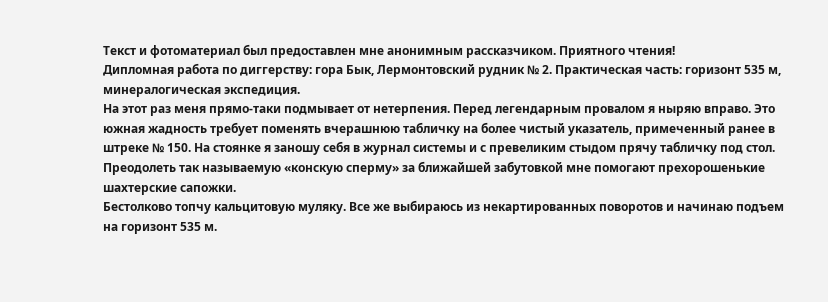Текст и фотоматериал был предоставлен мне анонимным рассказчиком. Приятного чтения!
Дипломная работа по диггерству: гора Бык, Лермонтовский рудник № 2. Практическая часть: горизонт 535 м, минералогическая экспедиция.
На этот раз меня прямо-таки подмывает от нетерпения. Перед легендарным провалом я ныряю вправо. Это южная жадность требует поменять вчерашнюю табличку на более чистый указатель, примеченный ранее в штреке № 150. На стоянке я заношу себя в журнал системы и с превеликим стыдом прячу табличку под стол. Преодолеть так называемую «конскую сперму» за ближайшей забутовкой мне помогают прехорошенькие шахтерские сапожки.
Бестолково топчу кальцитовую муляку. Все же выбираюсь из некартированных поворотов и начинаю подъем на горизонт 535 м.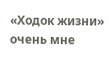«Ходок жизни» очень мне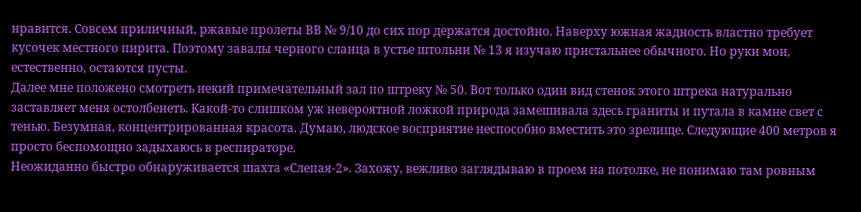нравится. Совсем приличный, ржавые пролеты ВВ № 9/10 до сих пор держатся достойно. Наверху южная жадность властно требует кусочек местного пирита. Поэтому завалы черного сланца в устье штольни № 13 я изучаю пристальнее обычного. Но руки мои, естественно, остаются пусты.
Далее мне положено смотреть некий примечательный зал по штреку № 50. Вот только один вид стенок этого штрека натурально заставляет меня остолбенеть. Какой-то слишком уж невероятной ложкой природа замешивала здесь граниты и путала в камне свет с тенью. Безумная, концентрированная красота. Думаю, людское восприятие неспособно вместить это зрелище. Следующие 400 метров я просто беспомощно задыхаюсь в респираторе.
Неожиданно быстро обнаруживается шахта «Слепая-2». Захожу, вежливо заглядываю в проем на потолке, не понимаю там ровным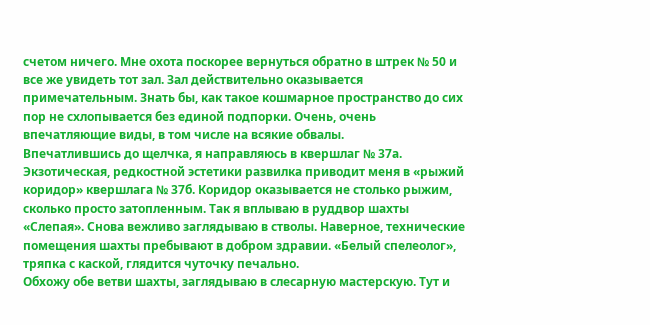счетом ничего. Мне охота поскорее вернуться обратно в штрек № 50 и все же увидеть тот зал. Зал действительно оказывается примечательным. Знать бы, как такое кошмарное пространство до сих пор не схлопывается без единой подпорки. Очень, очень впечатляющие виды, в том числе на всякие обвалы.
Впечатлившись до щелчка, я направляюсь в квершлаг № 37а. Экзотическая, редкостной эстетики развилка приводит меня в «рыжий коридор» квершлага № 37б. Коридор оказывается не столько рыжим, сколько просто затопленным. Так я вплываю в руддвор шахты «Слепая». Снова вежливо заглядываю в стволы. Наверное, технические помещения шахты пребывают в добром здравии. «Белый спелеолог», тряпка с каской, глядится чуточку печально.
Обхожу обе ветви шахты, заглядываю в слесарную мастерскую. Тут и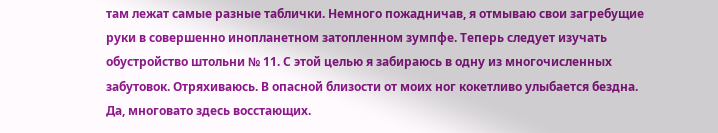там лежат самые разные таблички. Немного пожадничав, я отмываю свои загребущие руки в совершенно инопланетном затопленном зумпфе. Теперь следует изучать обустройство штольни № 11. С этой целью я забираюсь в одну из многочисленных забутовок. Отряхиваюсь. В опасной близости от моих ног кокетливо улыбается бездна. Да, многовато здесь восстающих.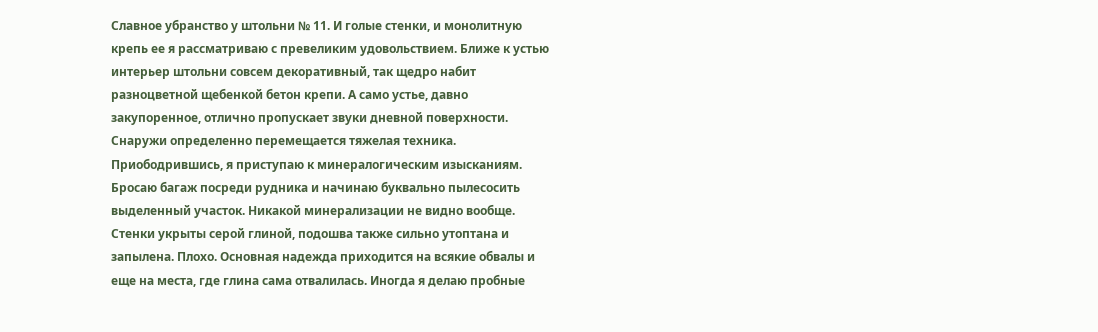Славное убранство у штольни № 11. И голые стенки, и монолитную крепь ее я рассматриваю с превеликим удовольствием. Ближе к устью интерьер штольни совсем декоративный, так щедро набит разноцветной щебенкой бетон крепи. А само устье, давно закупоренное, отлично пропускает звуки дневной поверхности. Снаружи определенно перемещается тяжелая техника. Приободрившись, я приступаю к минералогическим изысканиям.
Бросаю багаж посреди рудника и начинаю буквально пылесосить выделенный участок. Никакой минерализации не видно вообще. Стенки укрыты серой глиной, подошва также сильно утоптана и запылена. Плохо. Основная надежда приходится на всякие обвалы и еще на места, где глина сама отвалилась. Иногда я делаю пробные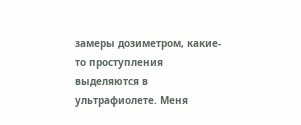замеры дозиметром, какие-то проступления выделяются в ультрафиолете. Меня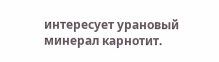интересует урановый минерал карнотит.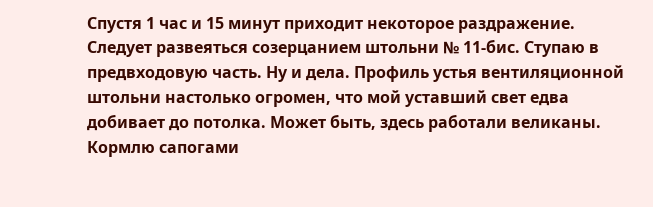Спустя 1 час и 15 минут приходит некоторое раздражение. Следует развеяться созерцанием штольни № 11-бис. Ступаю в предвходовую часть. Ну и дела. Профиль устья вентиляционной штольни настолько огромен, что мой уставший свет едва добивает до потолка. Может быть, здесь работали великаны. Кормлю сапогами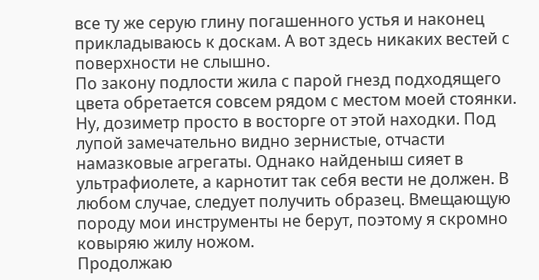все ту же серую глину погашенного устья и наконец прикладываюсь к доскам. А вот здесь никаких вестей с поверхности не слышно.
По закону подлости жила с парой гнезд подходящего цвета обретается совсем рядом с местом моей стоянки. Ну, дозиметр просто в восторге от этой находки. Под лупой замечательно видно зернистые, отчасти намазковые агрегаты. Однако найденыш сияет в ультрафиолете, а карнотит так себя вести не должен. В любом случае, следует получить образец. Вмещающую породу мои инструменты не берут, поэтому я скромно ковыряю жилу ножом.
Продолжаю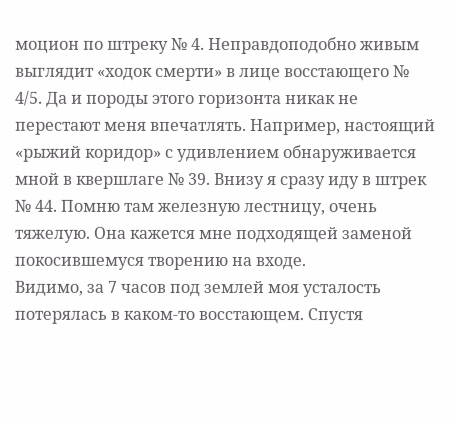моцион по штреку № 4. Неправдоподобно живым выглядит «ходок смерти» в лице восстающего № 4/5. Да и породы этого горизонта никак не перестают меня впечатлять. Например, настоящий «рыжий коридор» с удивлением обнаруживается мной в квершлаге № 39. Внизу я сразу иду в штрек № 44. Помню там железную лестницу, очень тяжелую. Она кажется мне подходящей заменой покосившемуся творению на входе.
Видимо, за 7 часов под землей моя усталость потерялась в каком-то восстающем. Спустя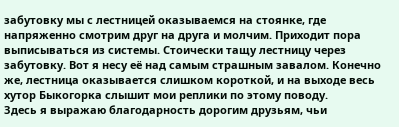забутовку мы с лестницей оказываемся на стоянке, где напряженно смотрим друг на друга и молчим. Приходит пора выписываться из системы. Стоически тащу лестницу через забутовку. Вот я несу её над самым страшным завалом. Конечно же, лестница оказывается слишком короткой, и на выходе весь хутор Быкогорка слышит мои реплики по этому поводу.
Здесь я выражаю благодарность дорогим друзьям, чьи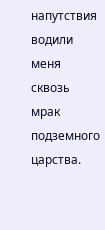напутствия водили меня сквозь мрак подземного царства.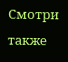Смотри также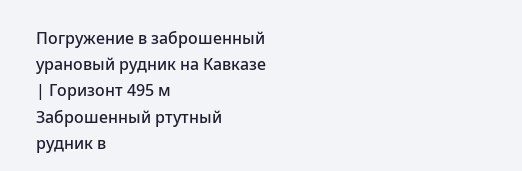Погружение в заброшенный урановый рудник на Кавказе | Горизонт 495 м
Заброшенный ртутный рудник в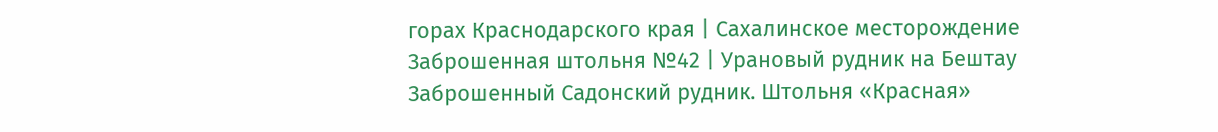горах Краснодарского края | Сахалинское месторождение
Заброшенная штольня №42 | Урановый рудник на Бештау
Заброшенный Садонский рудник. Штольня «Красная»